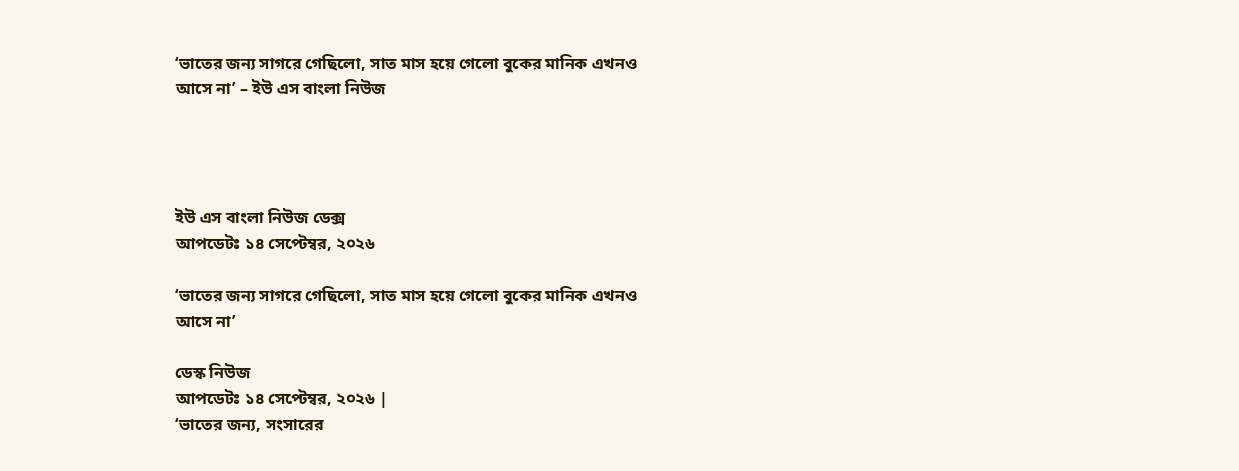‘ভাতের জন্য সাগরে গেছিলো, সাত মাস হয়ে গেলো বুকের মানিক এখনও আসে না’ – ইউ এস বাংলা নিউজ




ইউ এস বাংলা নিউজ ডেক্স
আপডেটঃ ১৪ সেপ্টেম্বর, ২০২৬

‘ভাতের জন্য সাগরে গেছিলো, সাত মাস হয়ে গেলো বুকের মানিক এখনও আসে না’

ডেস্ক নিউজ
আপডেটঃ ১৪ সেপ্টেম্বর, ২০২৬ |
‘ভাতের জন্য, সংসারের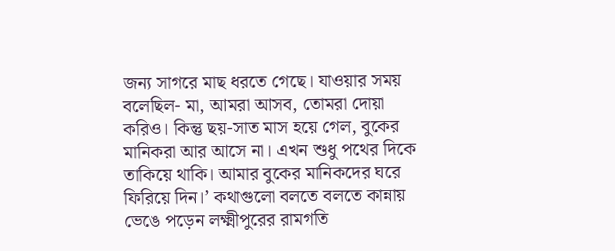জন্য সাগরে মাছ ধরতে গেছে। যাওয়ার সময় বলেছিল- মা, আমরা আসব, তোমরা দোয়া করিও। কিন্তু ছয়-সাত মাস হয়ে গেল, বুকের মানিকরা আর আসে না। এখন শুধু পথের দিকে তাকিয়ে থাকি। আমার বুকের মানিকদের ঘরে ফিরিয়ে দিন।’ কথাগুলো বলতে বলতে কান্নায় ভেঙে পড়েন লক্ষ্মীপুরের রামগতি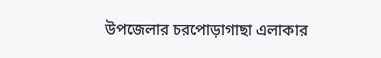উপজেলার চরপোড়াগাছা এলাকার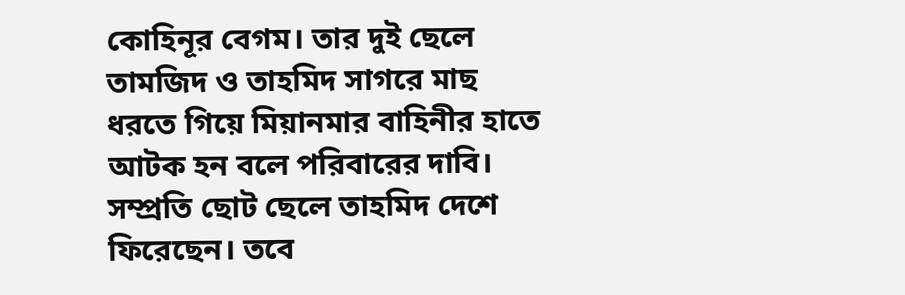কোহিনূর বেগম। তার দুই ছেলে তামজিদ ও তাহমিদ সাগরে মাছ ধরতে গিয়ে মিয়ানমার বাহিনীর হাতে আটক হন বলে পরিবারের দাবি। সম্প্রতি ছোট ছেলে তাহমিদ দেশে ফিরেছেন। তবে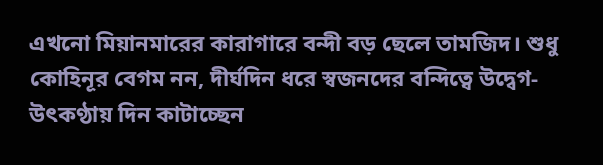এখনো মিয়ানমারের কারাগারে বন্দী বড় ছেলে তামজিদ। শুধু কোহিনূর বেগম নন, দীর্ঘদিন ধরে স্বজনদের বন্দিত্বে উদ্বেগ-উৎকণ্ঠায় দিন কাটাচ্ছেন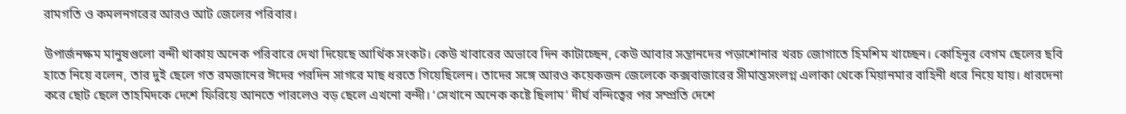রামগতি ও কমলনগরের আরও আট জেলের পরিবার।

উপার্জনক্ষম মানুষগুলো বন্দী থাকায় অনেক পরিবারে দেখা দিয়েছে আর্থিক সংকট। কেউ খাবারের অভাবে দিন কাটাচ্ছেন, কেউ আবার সন্তানদের পড়াশোনার খরচ জোগাতে হিমশিম খাচ্ছেন। কোহিনূর বেগম ছেলের ছবি হাতে নিয়ে বলেন, তার দুই ছেলে গত রমজানের ঈদের পরদিন সাগরে মাছ ধরতে গিয়েছিলেন। তাদের সঙ্গে আরও কয়েকজন জেলেকে কক্সবাজারের সীমান্তসংলগ্ন এলাকা থেকে মিয়ানমার বাহিনী ধরে নিয়ে যায়। ধারদেনা করে ছোট ছেলে তাহমিদকে দেশে ফিরিয়ে আনতে পারলেও বড় ছেলে এখনো বন্দী। ‘সেখানে অনেক কষ্টে ছিলাম’ দীর্ঘ বন্দিত্বের পর সম্প্রতি দেশে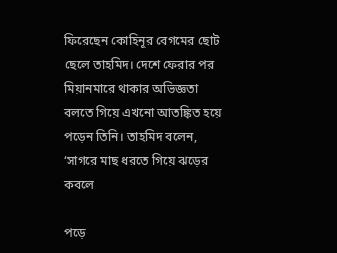ফিরেছেন কোহিনূর বেগমের ছোট ছেলে তাহমিদ। দেশে ফেরার পর মিয়ানমারে থাকার অভিজ্ঞতা বলতে গিয়ে এখনো আতঙ্কিত হয়ে পড়েন তিনি। তাহমিদ বলেন, ‘সাগরে মাছ ধরতে গিয়ে ঝড়ের কবলে

পড়ে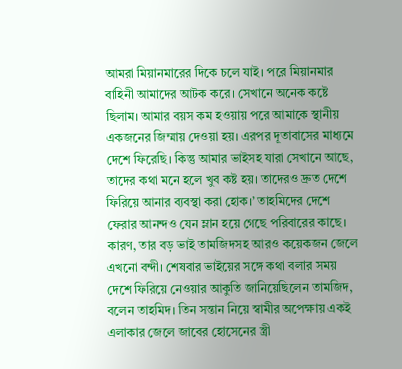আমরা মিয়ানমারের দিকে চলে যাই। পরে মিয়ানমার বাহিনী আমাদের আটক করে। সেখানে অনেক কষ্টে ছিলাম। আমার বয়স কম হওয়ায় পরে আমাকে স্থানীয় একজনের জিম্মায় দেওয়া হয়। এরপর দূতাবাসের মাধ্যমে দেশে ফিরেছি। কিন্তু আমার ভাইসহ যারা সেখানে আছে, তাদের কথা মনে হলে খুব কষ্ট হয়। তাদেরও দ্রুত দেশে ফিরিয়ে আনার ব্যবস্থা করা হোক।’ তাহমিদের দেশে ফেরার আনন্দও যেন ম্লান হয়ে গেছে পরিবারের কাছে। কারণ, তার বড় ভাই তামজিদসহ আরও কয়েকজন জেলে এখনো বন্দী। শেষবার ভাইয়ের সঙ্গে কথা বলার সময় দেশে ফিরিয়ে নেওয়ার আকুতি জানিয়েছিলেন তামজিদ, বলেন তাহমিদ। তিন সন্তান নিয়ে স্বামীর অপেক্ষায় একই এলাকার জেলে জাবের হোসেনের স্ত্রী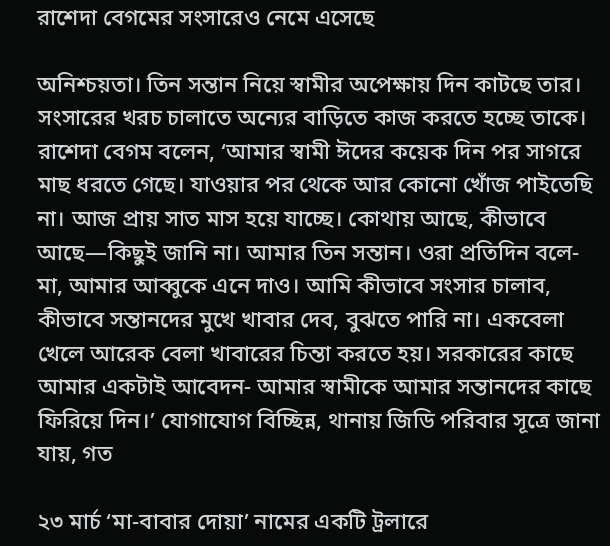রাশেদা বেগমের সংসারেও নেমে এসেছে

অনিশ্চয়তা। তিন সন্তান নিয়ে স্বামীর অপেক্ষায় দিন কাটছে তার। সংসারের খরচ চালাতে অন্যের বাড়িতে কাজ করতে হচ্ছে তাকে। রাশেদা বেগম বলেন, ‘আমার স্বামী ঈদের কয়েক দিন পর সাগরে মাছ ধরতে গেছে। যাওয়ার পর থেকে আর কোনো খোঁজ পাইতেছি না। আজ প্রায় সাত মাস হয়ে যাচ্ছে। কোথায় আছে, কীভাবে আছে—কিছুই জানি না। আমার তিন সন্তান। ওরা প্রতিদিন বলে- মা, আমার আব্বুকে এনে দাও। আমি কীভাবে সংসার চালাব, কীভাবে সন্তানদের মুখে খাবার দেব, বুঝতে পারি না। একবেলা খেলে আরেক বেলা খাবারের চিন্তা করতে হয়। সরকারের কাছে আমার একটাই আবেদন- আমার স্বামীকে আমার সন্তানদের কাছে ফিরিয়ে দিন।’ যোগাযোগ বিচ্ছিন্ন, থানায় জিডি পরিবার সূত্রে জানা যায়, গত

২৩ মার্চ ‘মা-বাবার দোয়া’ নামের একটি ট্রলারে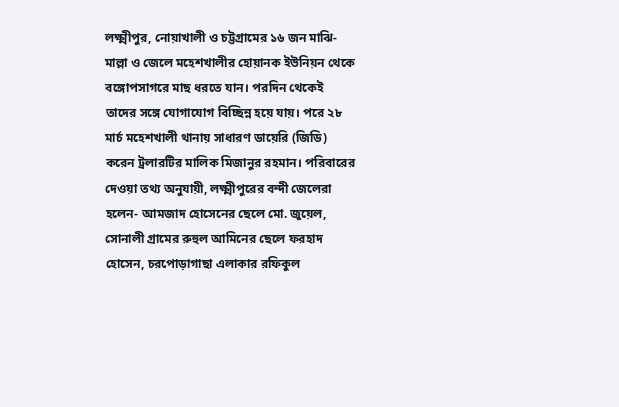লক্ষ্মীপুর, নোয়াখালী ও চট্টগ্রামের ১৬ জন মাঝি-মাল্লা ও জেলে মহেশখালীর হোয়ানক ইউনিয়ন থেকে বঙ্গোপসাগরে মাছ ধরতে যান। পরদিন থেকেই তাদের সঙ্গে যোগাযোগ বিচ্ছিন্ন হয়ে যায়। পরে ২৮ মার্চ মহেশখালী থানায় সাধারণ ডায়েরি (জিডি) করেন ট্রলারটির মালিক মিজানুর রহমান। পরিবারের দেওয়া তথ্য অনুযায়ী, লক্ষ্মীপুরের বন্দী জেলেরা হলেন- আমজাদ হোসেনের ছেলে মো. জুয়েল, সোনালী গ্রামের রুহুল আমিনের ছেলে ফরহাদ হোসেন, চরপোড়াগাছা এলাকার রফিকুল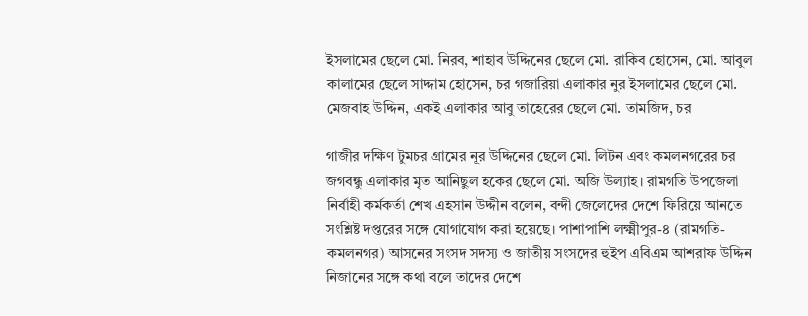ইসলামের ছেলে মো. নিরব, শাহাব উদ্দিনের ছেলে মো. রাকিব হোসেন, মো. আবুল কালামের ছেলে সাদ্দাম হোসেন, চর গজারিয়া এলাকার নুর ইসলামের ছেলে মো. মেজবাহ উদ্দিন, একই এলাকার আবু তাহেরের ছেলে মো. তামজিদ, চর

গাজীর দক্ষিণ টুমচর গ্রামের নূর উদ্দিনের ছেলে মো. লিটন এবং কমলনগরের চর জগবন্ধু এলাকার মৃত আনিছুল হকের ছেলে মো. অজি উল্যাহ। রামগতি উপজেলা নির্বাহী কর্মকর্তা শেখ এহসান উদ্দীন বলেন, বন্দী জেলেদের দেশে ফিরিয়ে আনতে সংশ্লিষ্ট দপ্তরের সঙ্গে যোগাযোগ করা হয়েছে। পাশাপাশি লক্ষ্মীপুর-৪ (রামগতি-কমলনগর) আসনের সংসদ সদস্য ও জাতীয় সংসদের হুইপ এবিএম আশরাফ উদ্দিন নিজানের সঙ্গে কথা বলে তাদের দেশে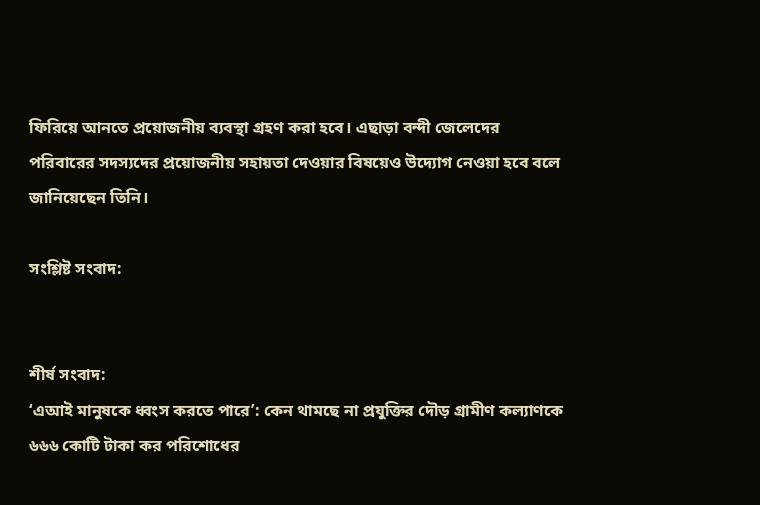ফিরিয়ে আনতে প্রয়োজনীয় ব্যবস্থা গ্রহণ করা হবে। এছাড়া বন্দী জেলেদের পরিবারের সদস্যদের প্রয়োজনীয় সহায়তা দেওয়ার বিষয়েও উদ্যোগ নেওয়া হবে বলে জানিয়েছেন তিনি।

সংশ্লিষ্ট সংবাদ:


শীর্ষ সংবাদ:
‘এআই মানুষকে ধ্বংস করতে পারে’: কেন থামছে না প্রযুক্তির দৌড় গ্রামীণ কল্যাণকে ৬৬৬ কোটি টাকা কর পরিশোধের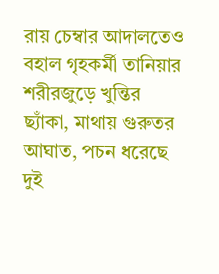রায় চেম্বার আদালতেও বহাল গৃহকর্মী তানিয়ার শরীরজুড়ে খুন্তির ছ্যাঁকা, মাথায় গুরুতর আঘাত, পচন ধরেছে দুই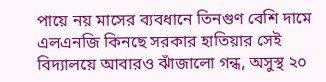পায়ে নয় মাসের ব্যবধানে তিনগুণ বেশি দামে এলএনজি কিনছে সরকার হাতিয়ার সেই বিদ্যালয়ে আবারও ঝাঁজালো গন্ধ, অসুস্থ ২০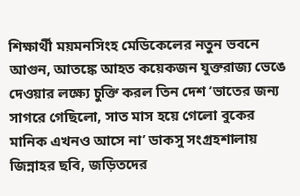শিক্ষার্থী ময়মনসিংহ মেডিকেলের নতুন ভবনে আগুন, আতঙ্কে আহত কয়েকজন যুক্তরাজ্য ভেঙে দেওয়ার লক্ষ্যে চুক্তি করল তিন দেশ ‘ভাতের জন্য সাগরে গেছিলো, সাত মাস হয়ে গেলো বুকের মানিক এখনও আসে না’ ডাকসু সংগ্রহশালায় জিন্নাহর ছবি, জড়িতদের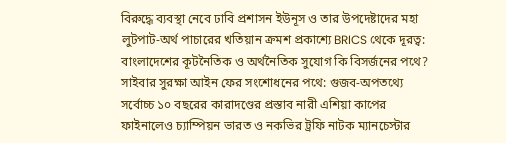বিরুদ্ধে ব্যবস্থা নেবে ঢাবি প্রশাসন ইউনূস ও তার উপদেষ্টাদের মহা লুটপাট-অর্থ পাচারের খতিয়ান ক্রমশ প্রকাশ্যে BRICS থেকে দূরত্ব: বাংলাদেশের কূটনৈতিক ও অর্থনৈতিক সুযোগ কি বিসর্জনের পথে? সাইবার সুরক্ষা আইন ফের সংশোধনের পথে: গুজব-অপতথ্যে সর্বোচ্চ ১০ বছরের কারাদণ্ডের প্রস্তাব নারী এশিয়া কাপের ফাইনালেও চ্যাম্পিয়ন ভারত ও নকভির ট্রফি নাটক ম্যানচেস্টার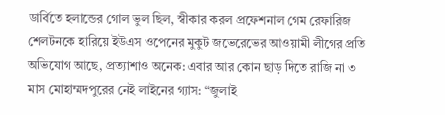ডার্বিতে হলান্ডের গোল ভুল ছিল, স্বীকার করল প্রফেশনাল গেম রেফারিজ শেলটনকে হারিয়ে ইউএস ওপেনের মুকুট জভেরেভের আওয়ামী লীগের প্রতি অভিযোগ আছে, প্রত্যাশাও অনেক: এবার আর কোন ছাড় দিতে রাজি না ৩ মাস মোহাম্মদপুরের নেই লাইনের গ্যাস: “জুলাই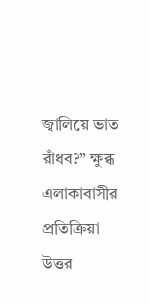জ্বালিয়ে ভাত রাঁধব?” ক্ষুব্ধ এলাকাবাসীর প্রতিক্রিয়া উত্তর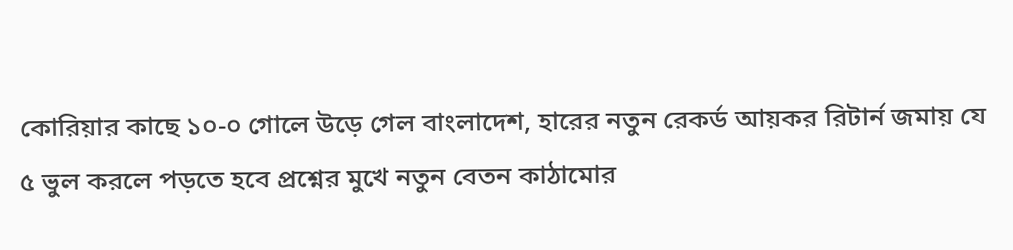কোরিয়ার কাছে ১০-০ গোলে উড়ে গেল বাংলাদেশ, হারের নতুন রেকর্ড আয়কর রিটার্ন জমায় যে ৫ ভুল করলে পড়তে হবে প্রশ্নের মুখে নতুন বেতন কাঠামোর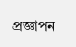প্রজ্ঞাপন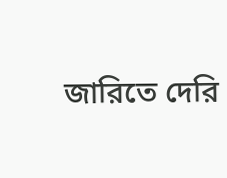জারিতে দেরি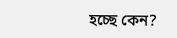হচ্ছে কেন?